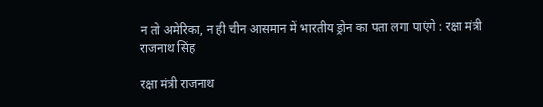न तो अमेरिका, न ही चीन आसमान में भारतीय ड्रोन का पता लगा पाएंगे : रक्षा मंत्री राजनाथ सिंह

रक्षा मंत्री राजनाथ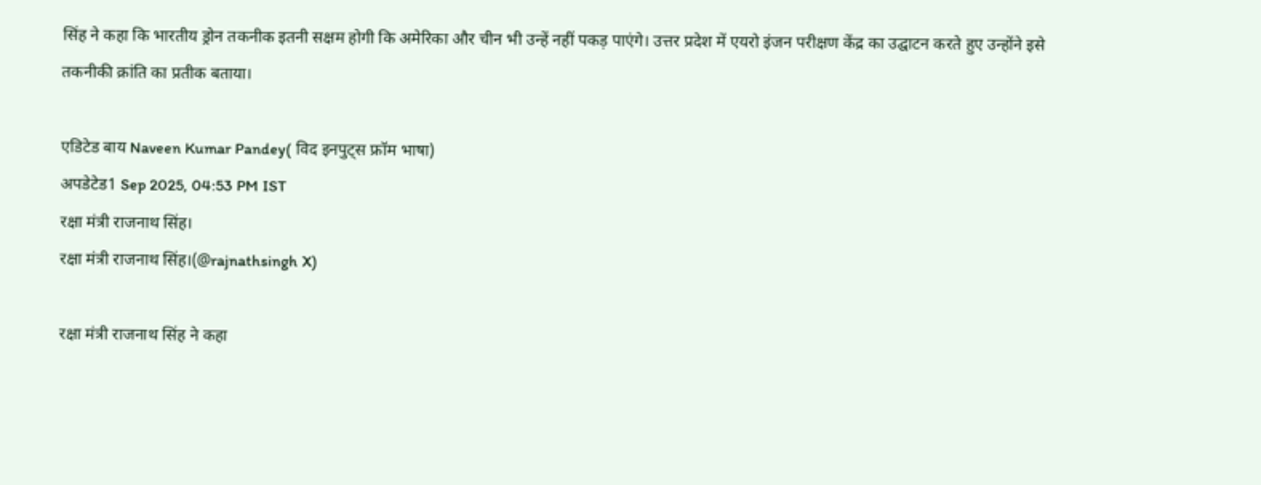सिंह ने कहा कि भारतीय ड्रोन तकनीक इतनी सक्षम होगी कि अमेरिका और चीन भी उन्हें नहीं पकड़ पाएंगे। उत्तर प्रदेश में एयरो इंजन परीक्षण केंद्र का उद्घाटन करते हुए उन्होंने इसे तकनीकी क्रांति का प्रतीक बताया।

एडिटेड बाय Naveen Kumar Pandey( विद इनपुट्स फ्रॉम भाषा)
अपडेटेड1 Sep 2025, 04:53 PM IST
रक्षा मंत्री राजनाथ सिंह।
रक्षा मंत्री राजनाथ सिंह।(@rajnathsingh X)

रक्षा मंत्री राजनाथ सिंह ने कहा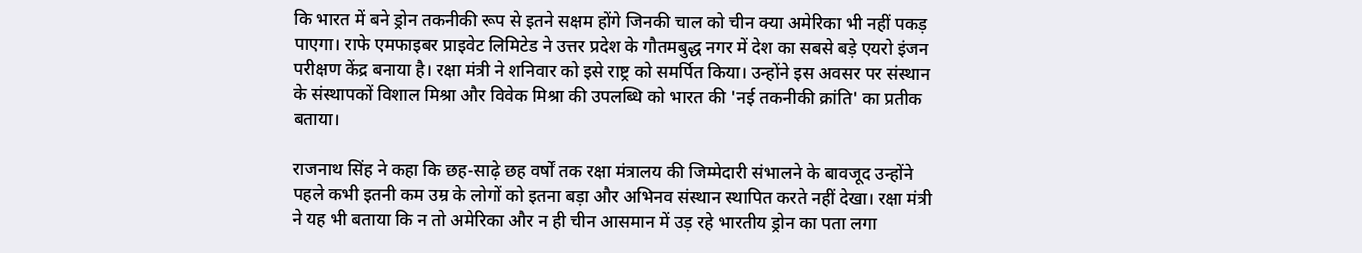कि भारत में बने ड्रोन तकनीकी रूप से इतने सक्षम होंगे जिनकी चाल को चीन क्या अमेरिका भी नहीं पकड़ पाएगा। राफे एमफाइबर प्राइवेट लिमिटेड ने उत्तर प्रदेश के गौतमबुद्ध नगर में देश का सबसे बड़े एयरो इंजन परीक्षण केंद्र बनाया है। रक्षा मंत्री ने शनिवार को इसे राष्ट्र को समर्पित किया। उन्होंने इस अवसर पर संस्थान के संस्थापकों विशाल मिश्रा और विवेक मिश्रा की उपलब्धि को भारत की 'नई तकनीकी क्रांति' का प्रतीक बताया।

राजनाथ सिंह ने कहा कि छह-साढ़े छह वर्षों तक रक्षा मंत्रालय की जिम्मेदारी संभालने के बावजूद उन्होंने पहले कभी इतनी कम उम्र के लोगों को इतना बड़ा और अभिनव संस्थान स्थापित करते नहीं देखा। रक्षा मंत्री ने यह भी बताया कि न तो अमेरिका और न ही चीन आसमान में उड़ रहे भारतीय ड्रोन का पता लगा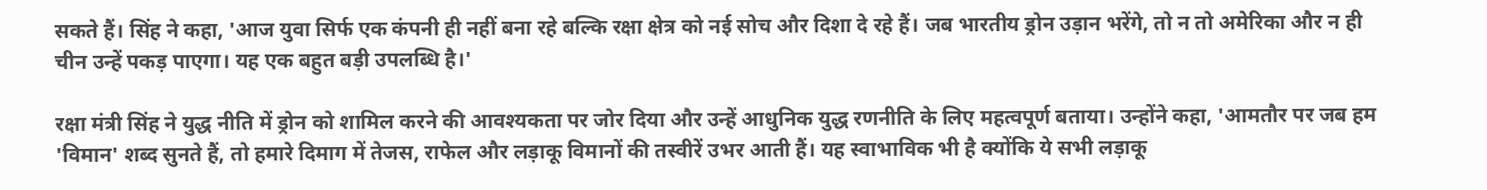सकते हैं। सिंह ने कहा, 'आज युवा सिर्फ एक कंपनी ही नहीं बना रहे बल्कि रक्षा क्षेत्र को नई सोच और दिशा दे रहे हैं। जब भारतीय ड्रोन उड़ान भरेंगे, तो न तो अमेरिका और न ही चीन उन्हें पकड़ पाएगा। यह एक बहुत बड़ी उपलब्धि है।'

रक्षा मंत्री सिंह ने युद्ध नीति में ड्रोन को शामिल करने की आवश्यकता पर जोर दिया और उन्हें आधुनिक युद्ध रणनीति के लिए महत्वपूर्ण बताया। उन्होंने कहा, 'आमतौर पर जब हम 'विमान' शब्द सुनते हैं, तो हमारे दिमाग में तेजस, राफेल और लड़ाकू विमानों की तस्वीरें उभर आती हैं। यह स्वाभाविक भी है क्योंकि ये सभी लड़ाकू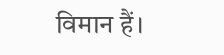विमान हैं।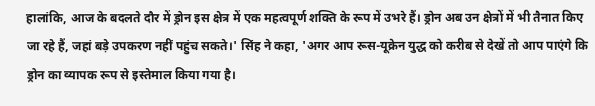हालांकि, आज के बदलते दौर में ड्रोन इस क्षेत्र में एक महत्वपूर्ण शक्ति के रूप में उभरे हैं। ड्रोन अब उन क्षेत्रों में भी तैनात किए जा रहे हैं, जहां बड़े उपकरण नहीं पहुंच सकते।' सिंह ने कहा, 'अगर आप रूस-यूक्रेन युद्ध को करीब से देखें तो आप पाएंगे कि ड्रोन का व्यापक रूप से इस्तेमाल किया गया है।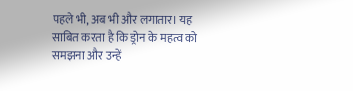पहले भी, अब भी और लगातार। यह साबित करता है कि ड्रोन के महत्व को समझना और उन्हें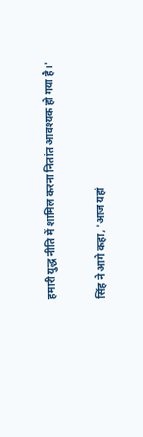हमारी युद्ध नीति में शामिल करना नितांत आवश्यक हो गया है।'

सिंह ने आगे कहा, 'आज यहां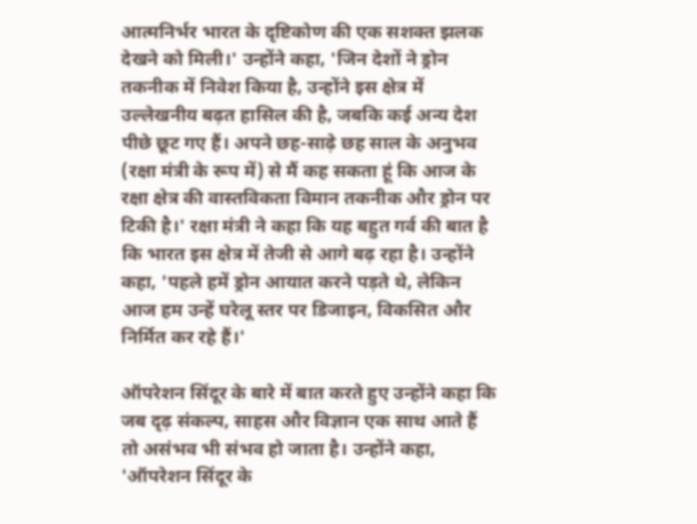आत्मनिर्भर भारत के दृष्टिकोण की एक सशक्त झलक देखने को मिली।' उन्होंने कहा, 'जिन देशों ने ड्रोन तकनीक में निवेश किया है, उन्होंने इस क्षेत्र में उल्लेखनीय बढ़त हासिल की है, जबकि कई अन्य देश पीछे छूट गए हैं। अपने छह-साढ़े छह साल के अनुभव (रक्षा मंत्री के रूप में) से मैं कह सकता हूं कि आज के रक्षा क्षेत्र की वास्तविकता विमान तकनीक और ड्रोन पर टिकी है।' रक्षा मंत्री ने कहा कि यह बहुत गर्व की बात है कि भारत इस क्षेत्र में तेजी से आगे बढ़ रहा है। उन्होंने कहा, 'पहले हमें ड्रोन आयात करने पड़ते थे, लेकिन आज हम उन्हें घरेलू स्तर पर डिजाइन, विकसित और निर्मित कर रहे हैं।'

ऑपरेशन सिंदूर के बारे में बात करते हुए उन्होंने कहा कि जब दृढ़ संकल्प, साहस और विज्ञान एक साथ आते हैं तो असंभव भी संभव हो जाता है। उन्होंने कहा, 'ऑपरेशन सिंदूर के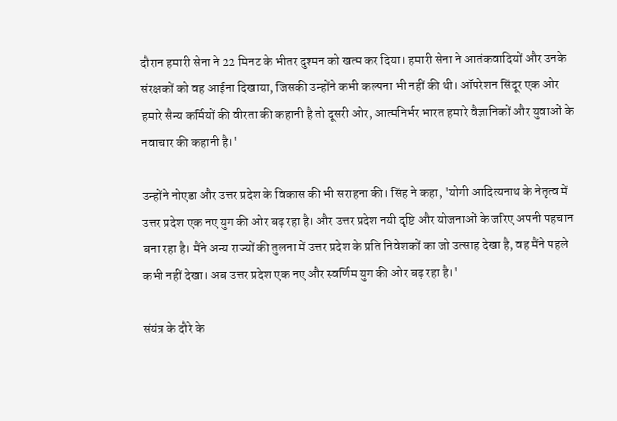दौरान हमारी सेना ने 22 मिनट के भीतर दुश्मन को खत्म कर दिया। हमारी सेना ने आतंकवादियों और उनके संरक्षकों को वह आईना दिखाया, जिसकी उन्होंने कभी कल्पना भी नहीं की थी। ऑपरेशन सिंदूर एक ओर हमारे सैन्य कर्मियों की वीरता की कहानी है तो दूसरी ओर, आत्मनिर्भर भारत हमारे वैज्ञानिकों और युवाओं के नवाचार की कहानी है।'

उन्होंने नोएडा और उत्तर प्रदेश के विकास की भी सराहना की। सिंह ने कहा, 'योगी आदित्यनाथ के नेतृत्व में उत्तर प्रदेश एक नए युग की ओर बढ़ रहा है। और उत्तर प्रदेश नयी दृष्टि और योजनाओं के जरिए अपनी पहचान बना रहा है। मैंने अन्य राज्यों की तुलना में उत्तर प्रदेश के प्रति निवेशकों का जो उत्साह देखा है, वह मैंने पहले कभी नहीं देखा। अब उत्तर प्रदेश एक नए और स्वर्णिम युग की ओर बढ़ रहा है।'

संयंत्र के दौरे के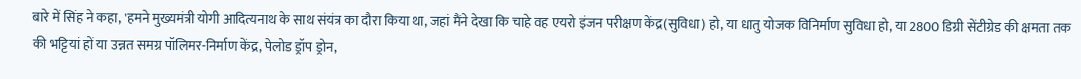बारे में सिंह ने कहा, 'हमने मुख्यमंत्री योगी आदित्यनाथ के साथ संयंत्र का दौरा किया था, जहां मैंने देखा कि चाहे वह एयरो इंजन परीक्षण केंद्र(सुविधा) हो, या धातु योजक विनिर्माण सुविधा हो, या 2800 डिग्री सेंटीग्रेड की क्षमता तक की भट्टियां हों या उन्नत समग्र पॉलिमर-निर्माण केंद्र, पेलोड ड्रॉप ड्रोन,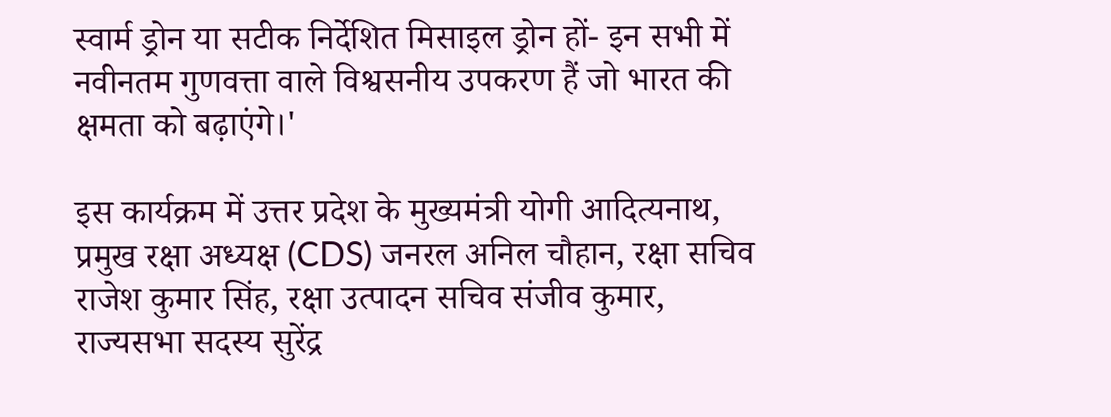स्वार्म ड्रोन या सटीक निर्देशित मिसाइल ड्रोन हों- इन सभी में नवीनतम गुणवत्ता वाले विश्वसनीय उपकरण हैं जो भारत की क्षमता को बढ़ाएंगे।'

इस कार्यक्रम में उत्तर प्रदेश के मुख्यमंत्री योगी आदित्यनाथ, प्रमुख रक्षा अध्यक्ष (CDS) जनरल अनिल चौहान, रक्षा सचिव राजेश कुमार सिंह, रक्षा उत्पादन सचिव संजीव कुमार, राज्यसभा सदस्य सुरेंद्र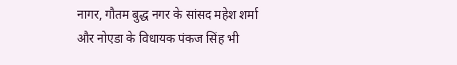नागर, गौतम बुद्ध नगर के सांसद महेश शर्मा और नोएडा के विधायक पंकज सिंह भी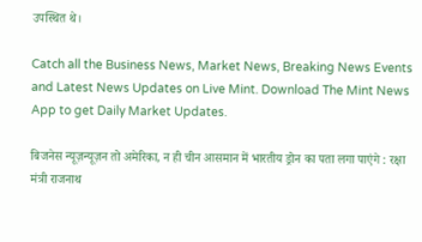उपस्थित थे।

Catch all the Business News, Market News, Breaking News Events and Latest News Updates on Live Mint. Download The Mint News App to get Daily Market Updates.

बिजनेस न्यूज़न्यूज़न तो अमेरिका, न ही चीन आसमान में भारतीय ड्रोन का पता लगा पाएंगे : रक्षा मंत्री राजनाथ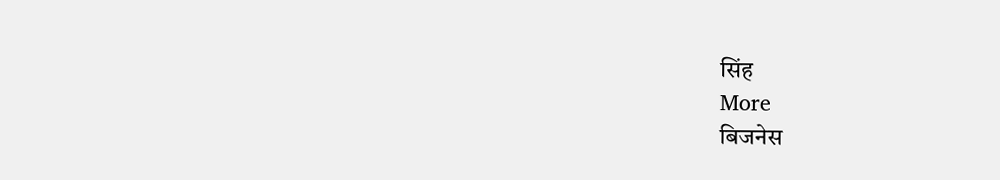सिंह
More
बिजनेस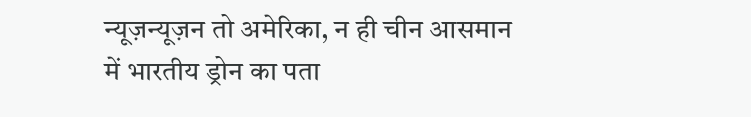न्यूज़न्यूज़न तो अमेरिका, न ही चीन आसमान में भारतीय ड्रोन का पता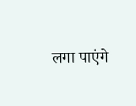लगा पाएंगे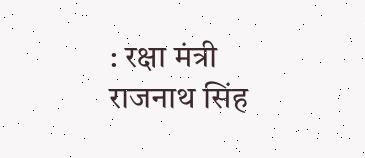: रक्षा मंत्री राजनाथ सिंह